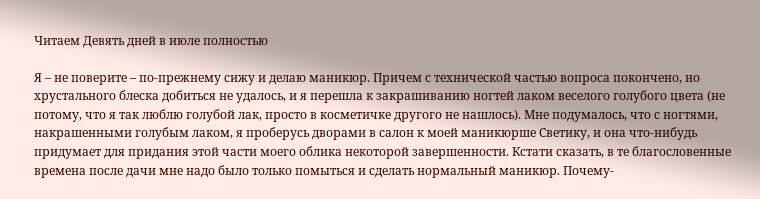Читаем Девять дней в июле полностью

Я – не поверите – по-прежнему сижу и делаю маникюр. Причем с технической частью вопроса покончено, но хрустального блеска добиться не удалось, и я перешла к закрашиванию ногтей лаком веселого голубого цвета (не потому, что я так люблю голубой лак, просто в косметичке другого не нашлось). Мне подумалось, что с ногтями, накрашенными голубым лаком, я проберусь дворами в салон к моей маникюрше Светику, и она что-нибудь придумает для придания этой части моего облика некоторой завершенности. Кстати сказать, в те благословенные времена после дачи мне надо было только помыться и сделать нормальный маникюр. Почему-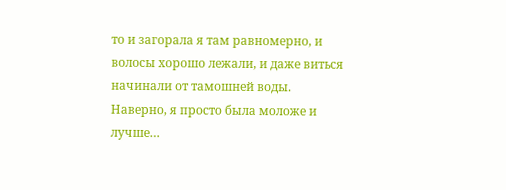то и загорала я там равномерно, и волосы хорошо лежали, и даже виться начинали от тамошней воды. Наверно, я просто была моложе и лучше…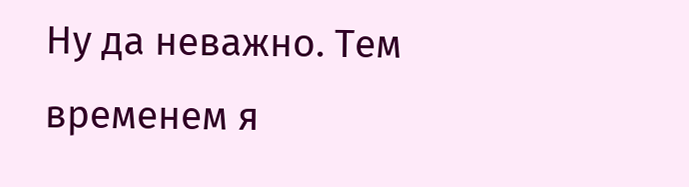Ну да неважно. Тем временем я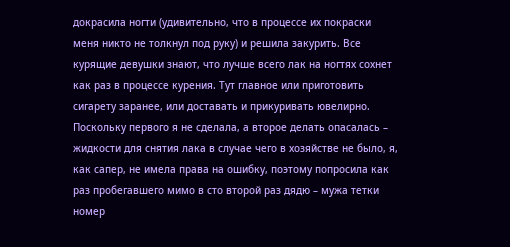докрасила ногти (удивительно, что в процессе их покраски меня никто не толкнул под руку) и решила закурить. Все курящие девушки знают, что лучше всего лак на ногтях сохнет как раз в процессе курения. Тут главное или приготовить сигарету заранее, или доставать и прикуривать ювелирно. Поскольку первого я не сделала, а второе делать опасалась – жидкости для снятия лака в случае чего в хозяйстве не было, я, как сапер, не имела права на ошибку, поэтому попросила как раз пробегавшего мимо в сто второй раз дядю – мужа тетки номер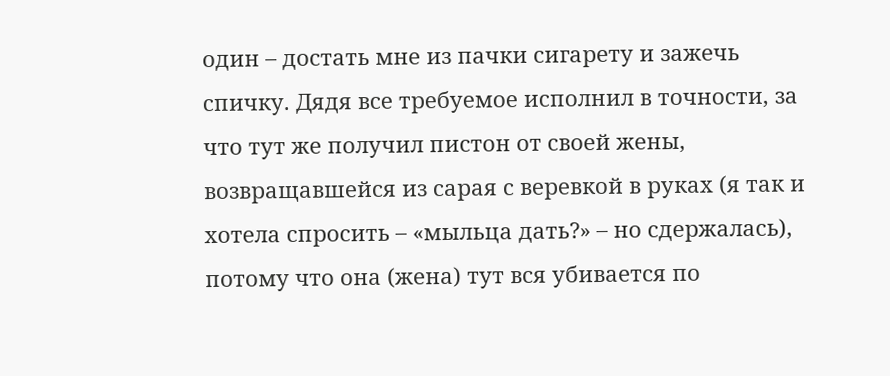один – достать мне из пачки сигарету и зажечь спичку. Дядя все требуемое исполнил в точности, за что тут же получил пистон от своей жены, возвращавшейся из сарая с веревкой в руках (я так и хотела спросить – «мыльца дать?» – но сдержалась), потому что она (жена) тут вся убивается по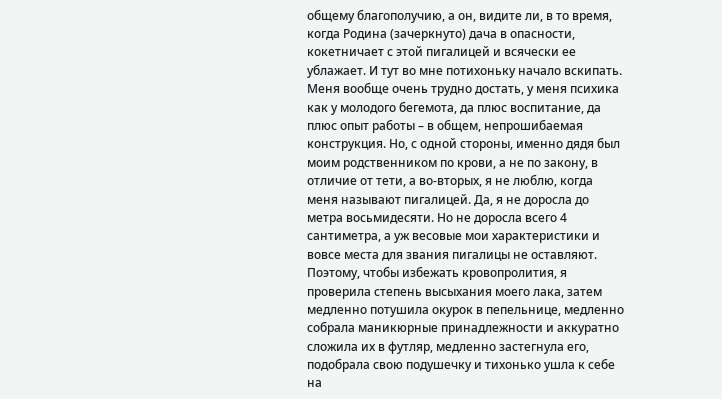общему благополучию, а он, видите ли, в то время, когда Родина (зачеркнуто) дача в опасности, кокетничает с этой пигалицей и всячески ее ублажает. И тут во мне потихоньку начало вскипать. Меня вообще очень трудно достать, у меня психика как у молодого бегемота, да плюс воспитание, да плюс опыт работы – в общем, непрошибаемая конструкция. Но, с одной стороны, именно дядя был моим родственником по крови, а не по закону, в отличие от тети, а во-вторых, я не люблю, когда меня называют пигалицей. Да, я не доросла до метра восьмидесяти. Но не доросла всего 4 сантиметра, а уж весовые мои характеристики и вовсе места для звания пигалицы не оставляют. Поэтому, чтобы избежать кровопролития, я проверила степень высыхания моего лака, затем медленно потушила окурок в пепельнице, медленно собрала маникюрные принадлежности и аккуратно сложила их в футляр, медленно застегнула его, подобрала свою подушечку и тихонько ушла к себе на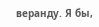веранду. Я бы,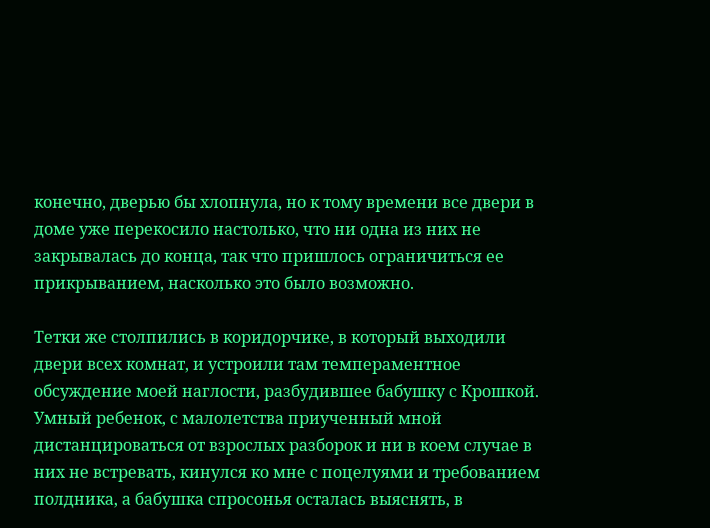конечно, дверью бы хлопнула, но к тому времени все двери в доме уже перекосило настолько, что ни одна из них не закрывалась до конца, так что пришлось ограничиться ее прикрыванием, насколько это было возможно.

Тетки же столпились в коридорчике, в который выходили двери всех комнат, и устроили там темпераментное обсуждение моей наглости, разбудившее бабушку с Крошкой. Умный ребенок, с малолетства приученный мной дистанцироваться от взрослых разборок и ни в коем случае в них не встревать, кинулся ко мне с поцелуями и требованием полдника, а бабушка спросонья осталась выяснять, в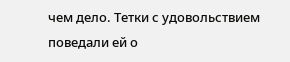чем дело. Тетки с удовольствием поведали ей о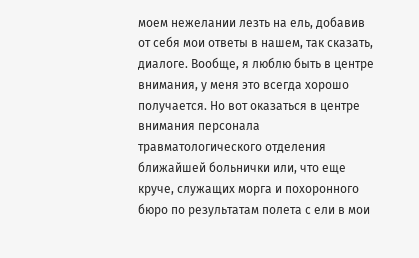моем нежелании лезть на ель, добавив от себя мои ответы в нашем, так сказать, диалоге. Вообще, я люблю быть в центре внимания, у меня это всегда хорошо получается. Но вот оказаться в центре внимания персонала травматологического отделения ближайшей больнички или, что еще круче, служащих морга и похоронного бюро по результатам полета с ели в мои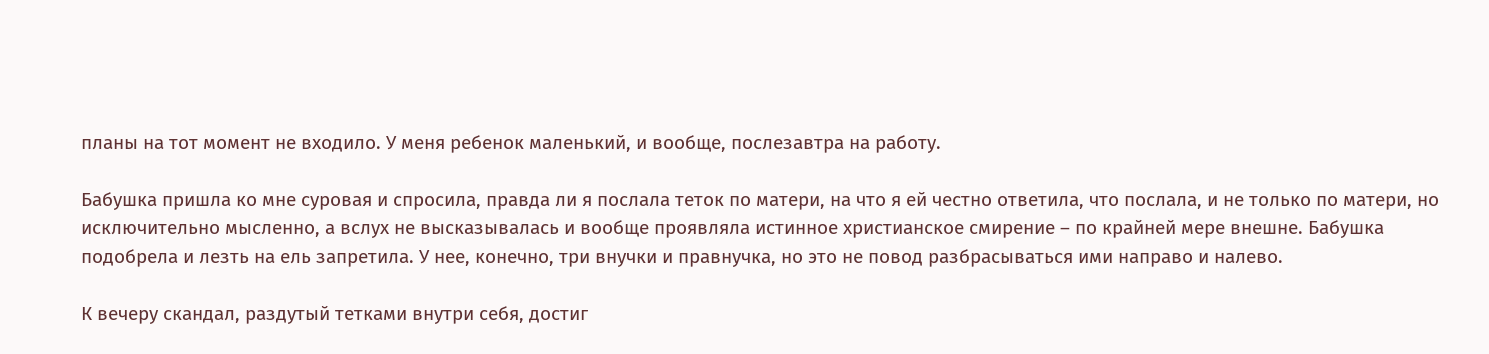планы на тот момент не входило. У меня ребенок маленький, и вообще, послезавтра на работу.

Бабушка пришла ко мне суровая и спросила, правда ли я послала теток по матери, на что я ей честно ответила, что послала, и не только по матери, но исключительно мысленно, а вслух не высказывалась и вообще проявляла истинное христианское смирение – по крайней мере внешне. Бабушка подобрела и лезть на ель запретила. У нее, конечно, три внучки и правнучка, но это не повод разбрасываться ими направо и налево.

К вечеру скандал, раздутый тетками внутри себя, достиг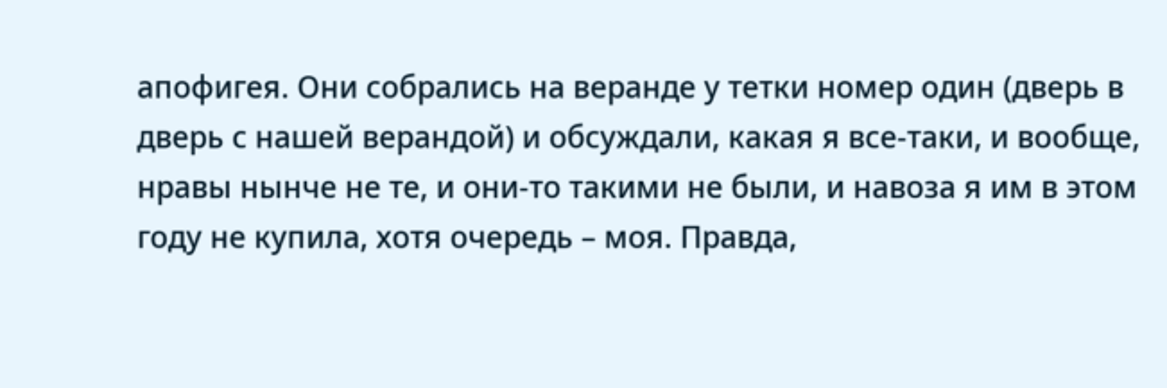апофигея. Они собрались на веранде у тетки номер один (дверь в дверь с нашей верандой) и обсуждали, какая я все-таки, и вообще, нравы нынче не те, и они-то такими не были, и навоза я им в этом году не купила, хотя очередь – моя. Правда,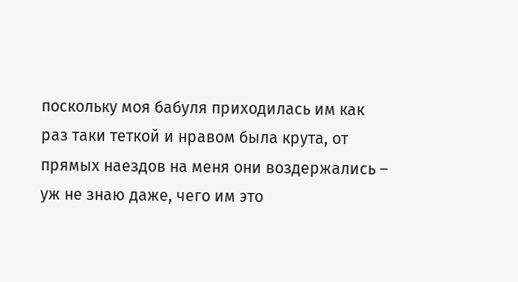поскольку моя бабуля приходилась им как раз таки теткой и нравом была крута, от прямых наездов на меня они воздержались – уж не знаю даже, чего им это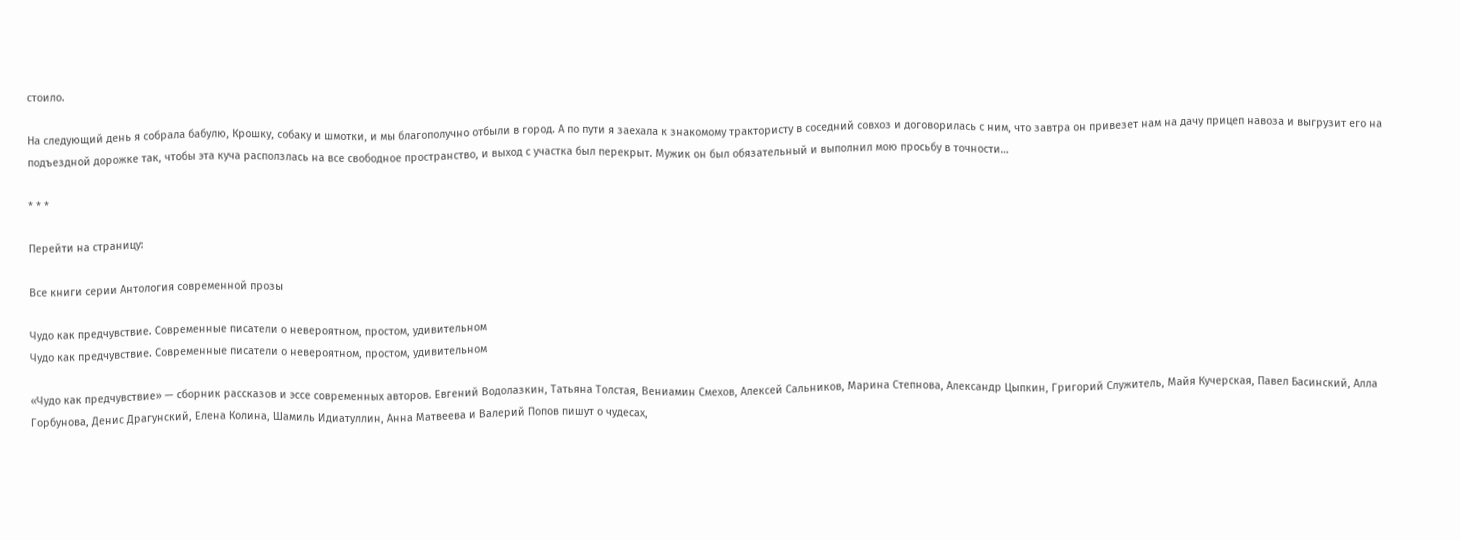стоило.

На следующий день я собрала бабулю, Крошку, собаку и шмотки, и мы благополучно отбыли в город. А по пути я заехала к знакомому трактористу в соседний совхоз и договорилась с ним, что завтра он привезет нам на дачу прицеп навоза и выгрузит его на подъездной дорожке так, чтобы эта куча расползлась на все свободное пространство, и выход с участка был перекрыт. Мужик он был обязательный и выполнил мою просьбу в точности…

* * *

Перейти на страницу:

Все книги серии Антология современной прозы

Чудо как предчувствие. Современные писатели о невероятном, простом, удивительном
Чудо как предчувствие. Современные писатели о невероятном, простом, удивительном

«Чудо как предчувствие» — сборник рассказов и эссе современных авторов. Евгений Водолазкин, Татьяна Толстая, Вениамин Смехов, Алексей Сальников, Марина Степнова, Александр Цыпкин, Григорий Служитель, Майя Кучерская, Павел Басинский, Алла Горбунова, Денис Драгунский, Елена Колина, Шамиль Идиатуллин, Анна Матвеева и Валерий Попов пишут о чудесах,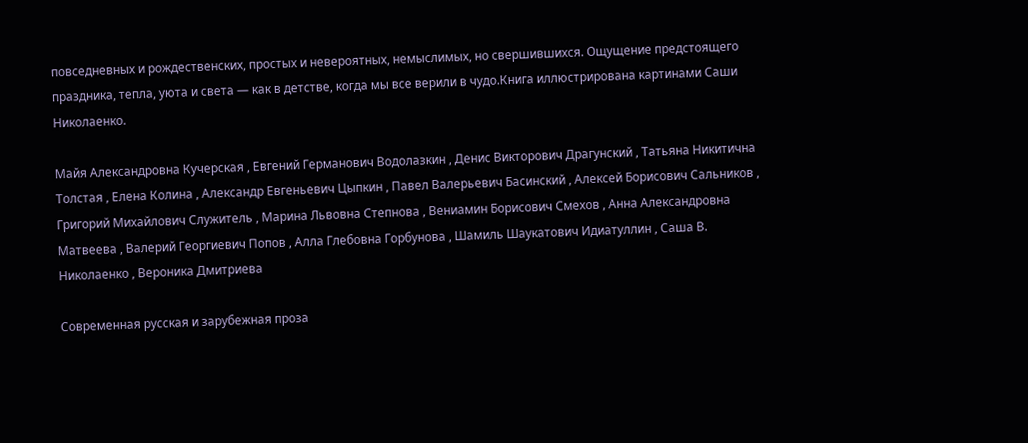повседневных и рождественских, простых и невероятных, немыслимых, но свершившихся. Ощущение предстоящего праздника, тепла, уюта и света — как в детстве, когда мы все верили в чудо.Книга иллюстрирована картинами Саши Николаенко.

Майя Александровна Кучерская , Евгений Германович Водолазкин , Денис Викторович Драгунский , Татьяна Никитична Толстая , Елена Колина , Александр Евгеньевич Цыпкин , Павел Валерьевич Басинский , Алексей Борисович Сальников , Григорий Михайлович Служитель , Марина Львовна Степнова , Вениамин Борисович Смехов , Анна Александровна Матвеева , Валерий Георгиевич Попов , Алла Глебовна Горбунова , Шамиль Шаукатович Идиатуллин , Саша В. Николаенко , Вероника Дмитриева

Современная русская и зарубежная проза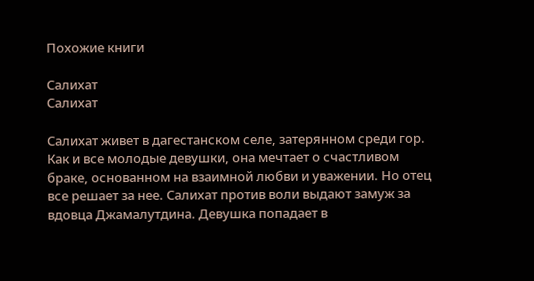Похожие книги

Салихат
Салихат

Салихат живет в дагестанском селе, затерянном среди гор. Как и все молодые девушки, она мечтает о счастливом браке, основанном на взаимной любви и уважении. Но отец все решает за нее. Салихат против воли выдают замуж за вдовца Джамалутдина. Девушка попадает в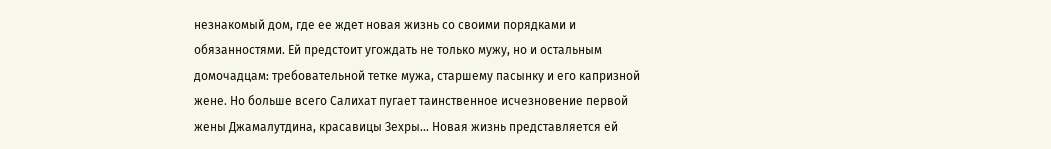незнакомый дом, где ее ждет новая жизнь со своими порядками и обязанностями. Ей предстоит угождать не только мужу, но и остальным домочадцам: требовательной тетке мужа, старшему пасынку и его капризной жене. Но больше всего Салихат пугает таинственное исчезновение первой жены Джамалутдина, красавицы Зехры… Новая жизнь представляется ей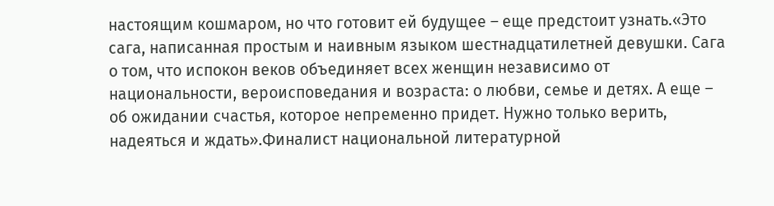настоящим кошмаром, но что готовит ей будущее – еще предстоит узнать.«Это сага, написанная простым и наивным языком шестнадцатилетней девушки. Сага о том, что испокон веков объединяет всех женщин независимо от национальности, вероисповедания и возраста: о любви, семье и детях. А еще – об ожидании счастья, которое непременно придет. Нужно только верить, надеяться и ждать».Финалист национальной литературной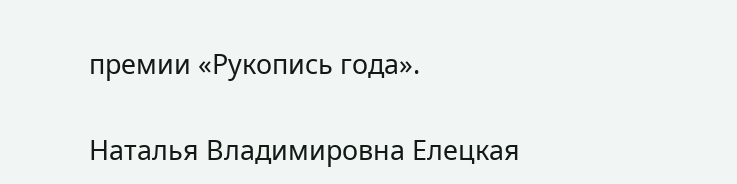премии «Рукопись года».

Наталья Владимировна Елецкая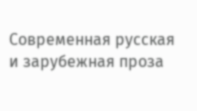Современная русская и зарубежная проза